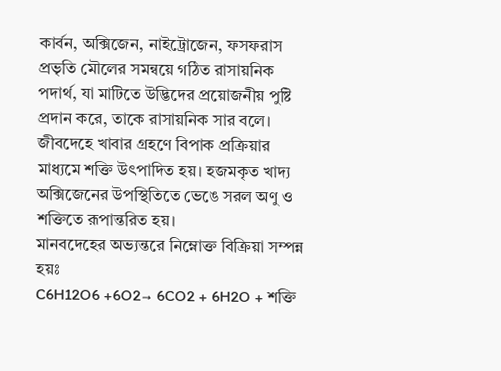কার্বন, অক্সিজেন, নাইট্রোজেন, ফসফরাস প্রভৃতি মৌলের সমন্বয়ে গঠিত রাসায়নিক পদার্থ, যা মাটিতে উদ্ভিদের প্রয়োজনীয় পুষ্টি প্রদান করে, তাকে রাসায়নিক সার বলে।
জীবদেহে খাবার গ্রহণে বিপাক প্রক্রিয়ার মাধ্যমে শক্তি উৎপাদিত হয়। হজমকৃত খাদ্য অক্সিজেনের উপস্থিতিতে ভেঙে সরল অণু ও শক্তিতে রূপান্তরিত হয়।
মানবদেহের অভ্যন্তরে নিম্নোক্ত বিক্রিয়া সম্পন্ন হয়ঃ
C6H12O6 +6O2→ 6CO2 + 6H2O + শক্তি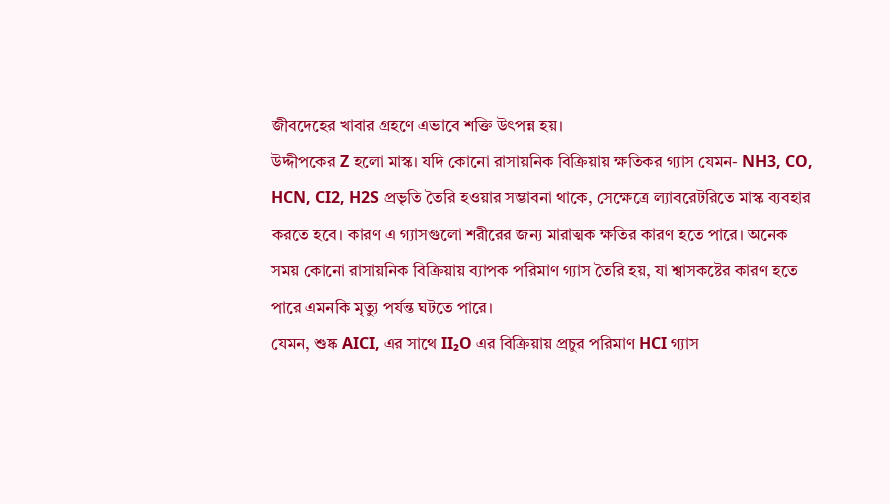জীবদেহের খাবার গ্রহণে এভাবে শক্তি উৎপন্ন হয়।
উদ্দীপকের Z হলো মাস্ক। যদি কোনো রাসায়নিক বিক্রিয়ায় ক্ষতিকর গ্যাস যেমন- NH3, CO, HCN, CI2, H2S প্রভৃতি তৈরি হওয়ার সম্ভাবনা থাকে, সেক্ষেত্রে ল্যাবরেটরিতে মাস্ক ব্যবহার করতে হবে। কারণ এ গ্যাসগুলো শরীরের জন্য মারাত্মক ক্ষতির কারণ হতে পারে। অনেক সময় কোনো রাসায়নিক বিক্রিয়ায় ব্যাপক পরিমাণ গ্যাস তৈরি হয়, যা শ্বাসকষ্টের কারণ হতে পারে এমনকি মৃত্যু পর্যন্ত ঘটতে পারে।
যেমন, শুষ্ক AICI, এর সাথে II₂O এর বিক্রিয়ায় প্রচুর পরিমাণ HCI গ্যাস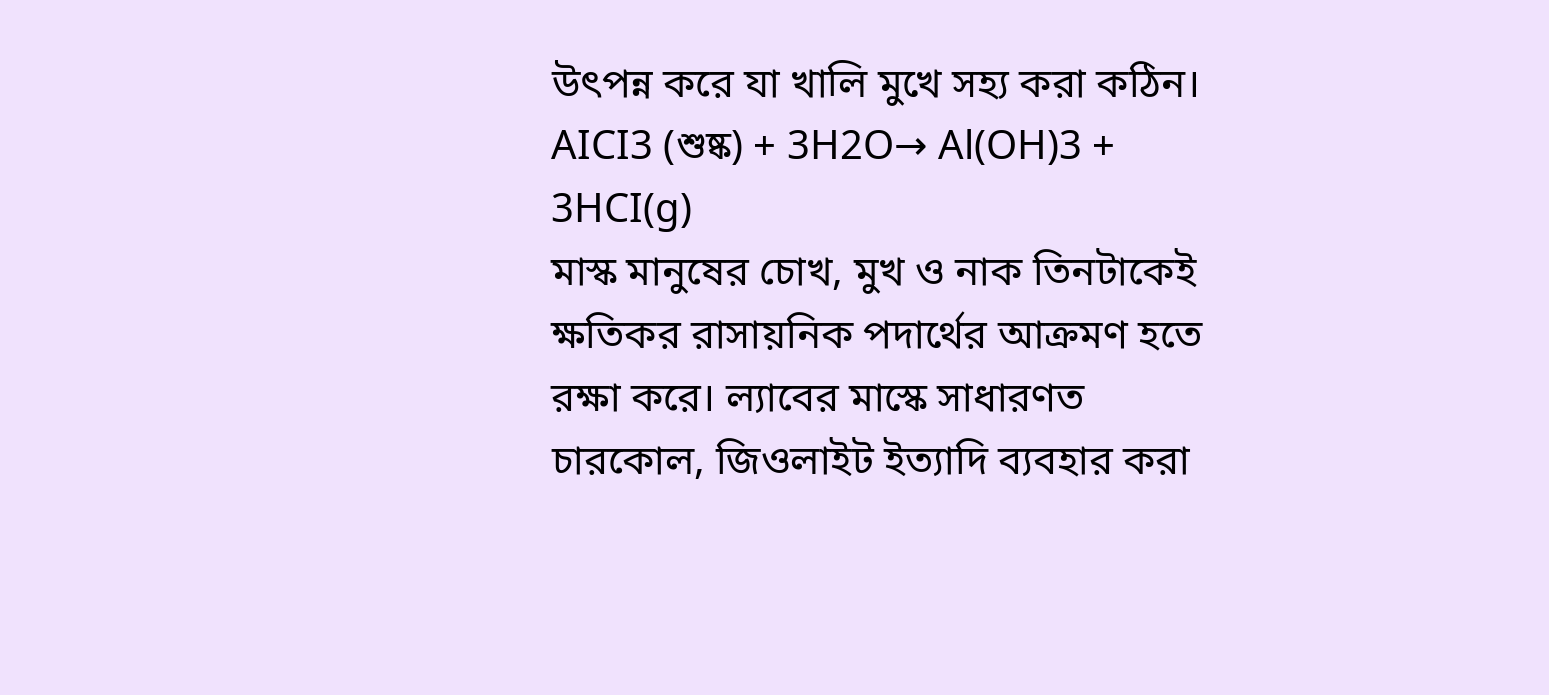উৎপন্ন করে যা খালি মুখে সহ্য করা কঠিন।
AICI3 (শুষ্ক) + 3H2O→ Al(OH)3 + 3HCI(g)
মাস্ক মানুষের চোখ, মুখ ও নাক তিনটাকেই ক্ষতিকর রাসায়নিক পদার্থের আক্রমণ হতে রক্ষা করে। ল্যাবের মাস্কে সাধারণত চারকোল, জিওলাইট ইত্যাদি ব্যবহার করা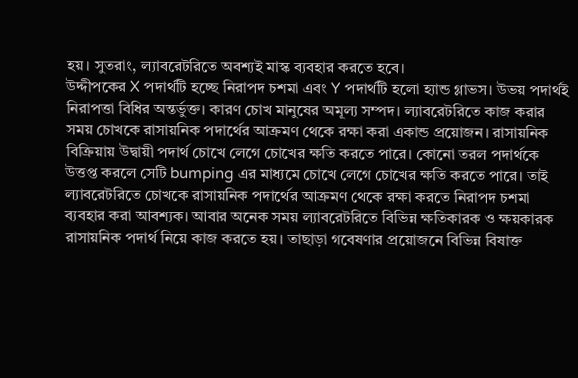হয়। সুতরাং, ল্যাবরেটরিতে অবশ্যই মাস্ক ব্যবহার করতে হবে।
উদ্দীপকের X পদার্থটি হচ্ছে নিরাপদ চশমা এবং Y পদার্থটি হলো হ্যান্ড গ্লাভস। উভয় পদার্থই নিরাপত্তা বিধির অন্তর্ভুক্ত। কারণ চোখ মানুষের অমূল্য সম্পদ। ল্যাবরেটরিতে কাজ করার সময় চোখকে রাসায়নিক পদার্থের আক্রমণ থেকে রক্ষা করা একান্ড প্রয়োজন। রাসায়নিক বিক্রিয়ায় উদ্বায়ী পদার্থ চোখে লেগে চোখের ক্ষতি করতে পারে। কোনো তরল পদার্থকে উত্তপ্ত করলে সেটি bumping এর মাধ্যমে চোখে লেগে চোখের ক্ষতি করতে পারে। তাই ল্যাবরেটরিতে চোখকে রাসায়নিক পদার্থের আক্রমণ থেকে রক্ষা করতে নিরাপদ চশমা ব্যবহার করা আবশ্যক। আবার অনেক সময় ল্যাবরেটরিতে বিভিন্ন ক্ষতিকারক ও ক্ষয়কারক রাসায়নিক পদার্থ নিয়ে কাজ করতে হয়। তাছাড়া গবেষণার প্রয়োজনে বিভিন্ন বিষাক্ত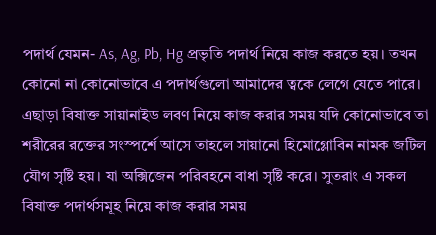পদার্থ যেমন- As, Ag, Pb, Hg প্রভৃতি পদার্থ নিয়ে কাজ করতে হয়। তখন কোনো না কোনোভাবে এ পদার্থগুলো আমাদের ত্বকে লেগে যেতে পারে। এছাড়া বিষাক্ত সায়ানাইড লবণ নিয়ে কাজ করার সময় যদি কোনোভাবে তা শরীরের রক্তের সংস্পর্শে আসে তাহলে সায়ানো হিমোগ্লোবিন নামক জটিল যৌগ সৃষ্টি হয়। যা অক্সিজেন পরিবহনে বাধা সৃষ্টি করে। সুতরাং এ সকল বিষাক্ত পদার্থসমূহ নিয়ে কাজ করার সময়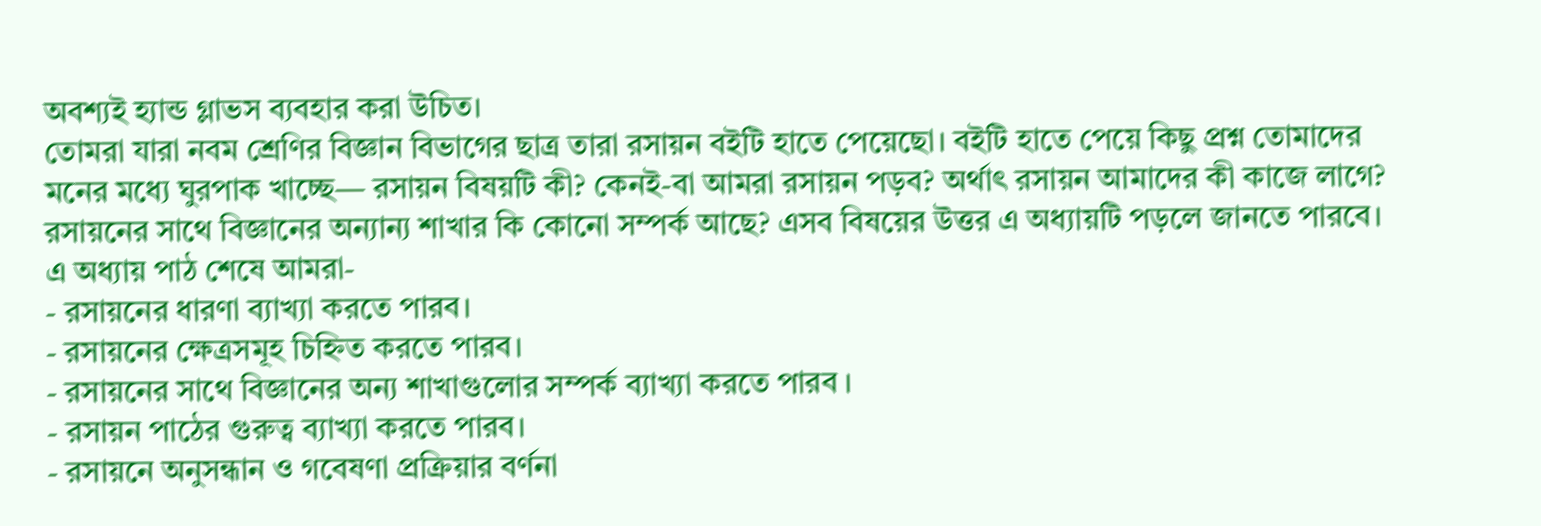অবশ্যই হ্যান্ড গ্লাভস ব্যবহার করা উচিত।
তোমরা যারা নবম শ্রেণির বিজ্ঞান বিভাগের ছাত্র তারা রসায়ন বইটি হাতে পেয়েছো। বইটি হাতে পেয়ে কিছু প্রশ্ন তোমাদের মনের মধ্যে ঘুরপাক খাচ্ছে— রসায়ন বিষয়টি কী? কেনই-বা আমরা রসায়ন পড়ব? অর্থাৎ রসায়ন আমাদের কী কাজে লাগে? রসায়নের সাথে বিজ্ঞানের অন্যান্য শাখার কি কোনো সম্পর্ক আছে? এসব বিষয়ের উত্তর এ অধ্যায়টি পড়লে জানতে পারবে।
এ অধ্যায় পাঠ শেষে আমরা-
- রসায়নের ধারণা ব্যাখ্যা করতে পারব।
- রসায়নের ক্ষেত্রসমূহ চিহ্নিত করতে পারব।
- রসায়নের সাথে বিজ্ঞানের অন্য শাখাগুলোর সম্পর্ক ব্যাখ্যা করতে পারব ।
- রসায়ন পাঠের গুরুত্ব ব্যাখ্যা করতে পারব।
- রসায়নে অনুসন্ধান ও গবেষণা প্রক্রিয়ার বর্ণনা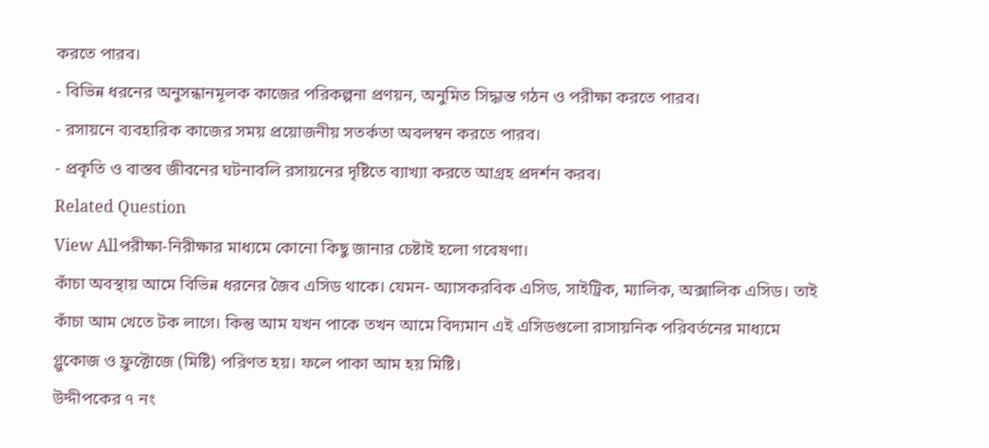করতে পারব।
- বিভিন্ন ধরনের অনুসন্ধানমূলক কাজের পরিকল্পনা প্রণয়ন, অনুমিত সিদ্ধান্ত গঠন ও পরীক্ষা করতে পারব।
- রসায়নে ব্যবহারিক কাজের সময় প্রয়োজনীয় সতর্কতা অবলম্বন করতে পারব।
- প্রকৃতি ও বাস্তব জীবনের ঘটনাবলি রসায়নের দৃষ্টিতে ব্যাখ্যা করতে আগ্রহ প্রদর্শন করব।
Related Question
View Allপরীক্ষা-নিরীক্ষার মাধ্যমে কোনো কিছু জানার চেষ্টাই হলো গবেষণা।
কাঁচা অবস্থায় আমে বিভিন্ন ধরনের জৈব এসিড থাকে। যেমন- অ্যাসকরবিক এসিড, সাইট্রিক, ম্যালিক, অক্সালিক এসিড। তাই কাঁচা আম খেতে টক লাগে। কিন্তু আম যখন পাকে তখন আমে বিদ্যমান এই এসিডগুলো রাসায়নিক পরিবর্তনের মাধ্যমে গ্লুকোজ ও ফ্রুক্টোজে (মিষ্টি) পরিণত হয়। ফলে পাকা আম হয় মিষ্টি।
উদ্দীপকের ৭ নং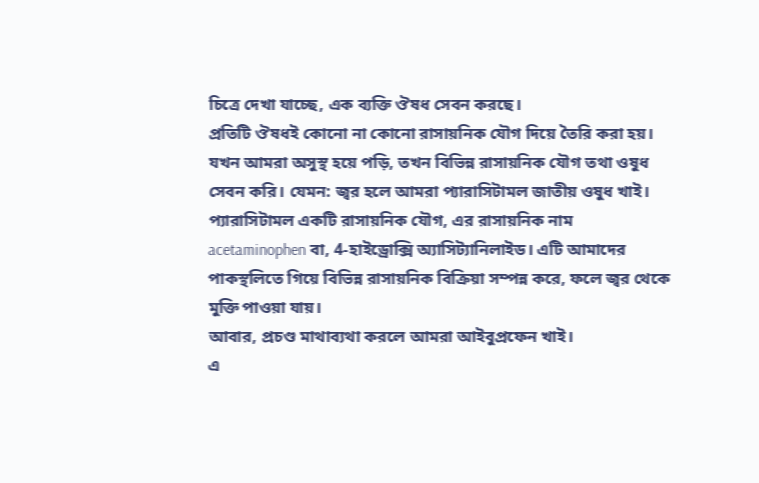চিত্রে দেখা যাচ্ছে, এক ব্যক্তি ঔষধ সেবন করছে।
প্রতিটি ঔষধই কোনো না কোনো রাসায়নিক যৌগ দিয়ে তৈরি করা হয়। যখন আমরা অসুস্থ হয়ে পড়ি, তখন বিভিন্ন রাসায়নিক যৌগ তথা ওষুধ সেবন করি। যেমন: জ্বর হলে আমরা প্যারাসিটামল জাতীয় ওষুধ খাই। প্যারাসিটামল একটি রাসায়নিক যৌগ, এর রাসায়নিক নাম acetaminophen বা, 4-হাইড্রোক্সি অ্যাসিট্যানিলাইড। এটি আমাদের পাকস্থলিতে গিয়ে বিভিন্ন রাসায়নিক বিক্রিয়া সম্পন্ন করে, ফলে জ্বর থেকে মুক্তি পাওয়া যায়।
আবার, প্রচণ্ড মাথাব্যথা করলে আমরা আইবুপ্রফেন খাই।
এ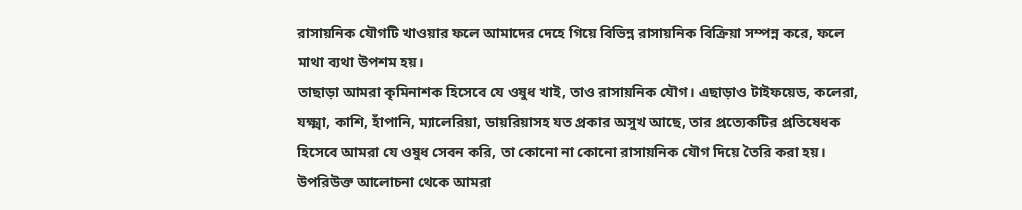রাসায়নিক যৌগটি খাওয়ার ফলে আমাদের দেহে গিয়ে বিভিন্ন রাসায়নিক বিক্রিয়া সম্পন্ন করে, ফলে মাথা ব্যথা উপশম হয়।
তাছাড়া আমরা কৃমিনাশক হিসেবে যে ওষুধ খাই, তাও রাসায়নিক যৌগ। এছাড়াও টাইফয়েড, কলেরা, যক্ষ্মা, কাশি, হাঁপানি, ম্যালেরিয়া, ডায়রিয়াসহ যত প্রকার অসুখ আছে, তার প্রত্যেকটির প্রতিষেধক হিসেবে আমরা যে ওষুধ সেবন করি, তা কোনো না কোনো রাসায়নিক যৌগ দিয়ে তৈরি করা হয়।
উপরিউক্ত আলোচনা থেকে আমরা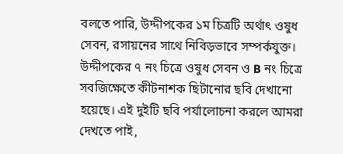বলতে পারি, উদ্দীপকের ১ম চিত্রটি অর্থাৎ ওষুধ সেবন, রসায়নের সাথে নিবিড়ভাবে সম্পর্কযুক্ত।
উদ্দীপকের ৭ নং চিত্রে ওষুধ সেবন ও B নং চিত্রে সবজিক্ষেতে কীটনাশক ছিটানোর ছবি দেখানো হয়েছে। এই দুইটি ছবি পর্যালোচনা করলে আমরা দেখতে পাই,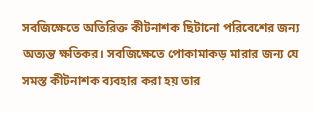সবজিক্ষেতে অতিরিক্ত কীটনাশক ছিটানো পরিবেশের জন্য অত্যন্ত ক্ষতিকর। সবজিক্ষেতে পোকামাকড় মারার জন্য যে সমস্ত কীটনাশক ব্যবহার করা হয় তার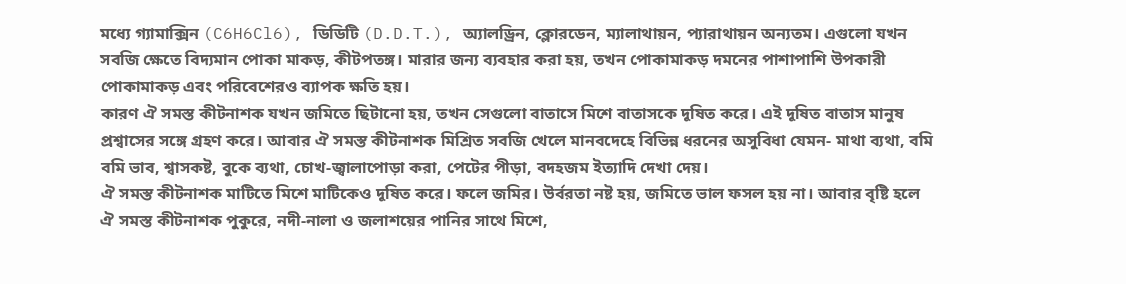মধ্যে গ্যামাক্সিন (C6H6Cl6), ডিডিটি (D.D.T.), অ্যালড্রিন, ক্লোরডেন, ম্যালাথায়ন, প্যারাথায়ন অন্যতম। এগুলো যখন সবজি ক্ষেতে বিদ্যমান পোকা মাকড়, কীটপতঙ্গ। মারার জন্য ব্যবহার করা হয়, তখন পোকামাকড় দমনের পাশাপাশি উপকারী পোকামাকড় এবং পরিবেশেরও ব্যাপক ক্ষতি হয়।
কারণ ঐ সমস্ত কীটনাশক যখন জমিতে ছিটানো হয়, তখন সেগুলো বাতাসে মিশে বাতাসকে দূষিত করে। এই দূষিত বাতাস মানুষ প্রশ্বাসের সঙ্গে গ্রহণ করে। আবার ঐ সমস্ত কীটনাশক মিশ্রিত সবজি খেলে মানবদেহে বিভিন্ন ধরনের অসুবিধা যেমন- মাথা ব্যথা, বমি বমি ভাব, শ্বাসকষ্ট, বুকে ব্যথা, চোখ-জ্বালাপোড়া করা, পেটের পীড়া, বদহজম ইত্যাদি দেখা দেয়।
ঐ সমস্ত কীটনাশক মাটিতে মিশে মাটিকেও দূষিত করে। ফলে জমির। উর্বরতা নষ্ট হয়, জমিতে ভাল ফসল হয় না। আবার বৃষ্টি হলে ঐ সমস্ত কীটনাশক পুকুরে, নদী-নালা ও জলাশয়ের পানির সাথে মিশে,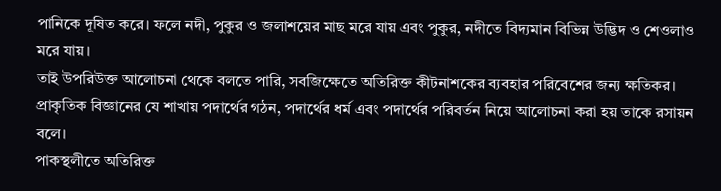পানিকে দূষিত করে। ফলে নদী, পুকুর ও জলাশয়ের মাছ মরে যায় এবং পুকুর, নদীতে বিদ্যমান বিভিন্ন উদ্ভিদ ও শেওলাও মরে যায়।
তাই উপরিউক্ত আলোচনা থেকে বলতে পারি, সবজিক্ষেতে অতিরিক্ত কীটনাশকের ব্যবহার পরিবেশের জন্য ক্ষতিকর।
প্রাকৃতিক বিজ্ঞানের যে শাখায় পদার্থের গঠন, পদার্থের ধর্ম এবং পদার্থের পরিবর্তন নিয়ে আলোচনা করা হয় তাকে রসায়ন বলে।
পাকস্থলীতে অতিরিক্ত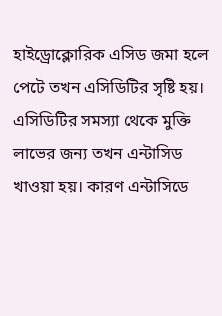হাইড্রোক্লোরিক এসিড জমা হলে পেটে তখন এসিডিটির সৃষ্টি হয়। এসিডিটির সমস্যা থেকে মুক্তি লাভের জন্য তখন এন্টাসিড খাওয়া হয়। কারণ এন্টাসিডে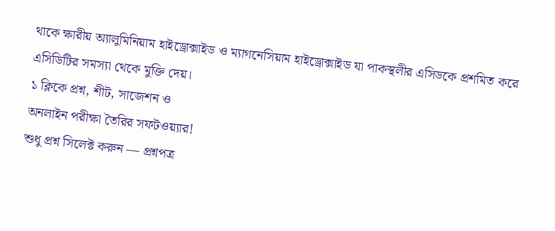থাকে ক্ষারীয় অ্যালুমিনিয়াম হাইড্রোক্সাইড ও ম্যাগনেসিয়াম হাইড্রোক্সাইড যা পাকস্থলীর এসিডকে প্রশমিত করে এসিডিটির সমস্যা থেকে মুক্তি দেয়।
১ ক্লিকে প্রশ্ন, শীট, সাজেশন ও
অনলাইন পরীক্ষা তৈরির সফটওয়্যার!
শুধু প্রশ্ন সিলেক্ট করুন — প্রশ্নপত্র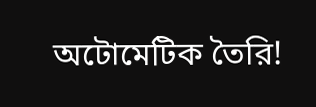অটোমেটিক তৈরি!